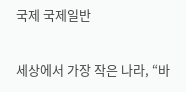국제 국제일반

세상에서 가장 작은 나라, “바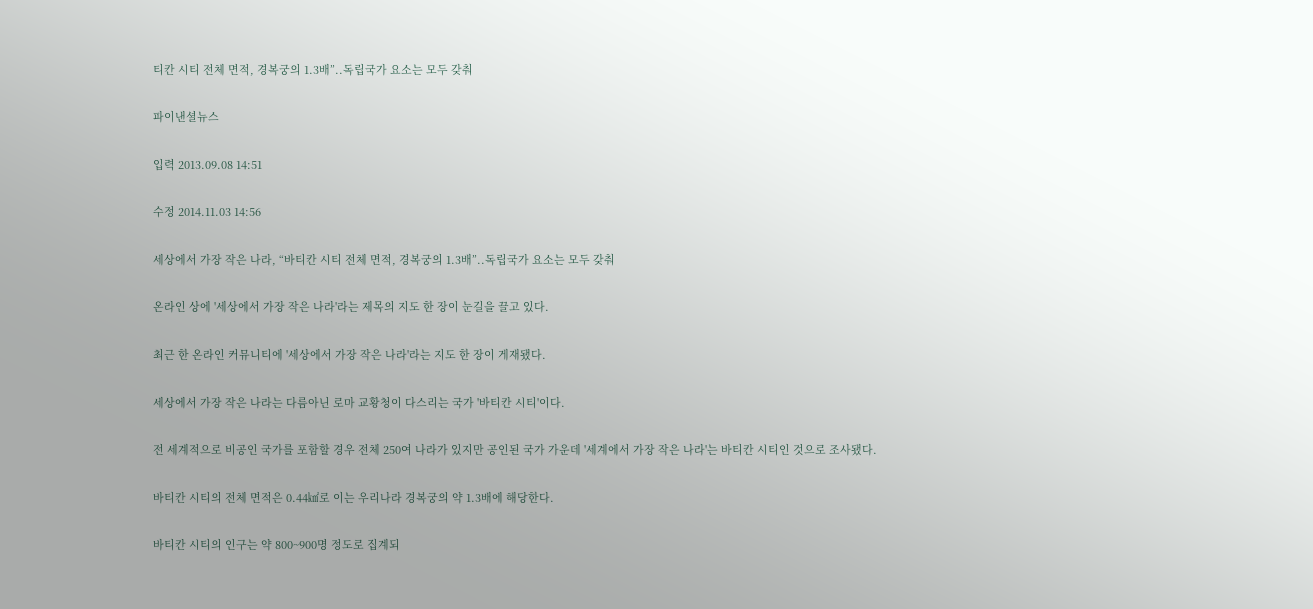티칸 시티 전체 면적, 경복궁의 1.3배”..독립국가 요소는 모두 갖춰

파이낸셜뉴스

입력 2013.09.08 14:51

수정 2014.11.03 14:56

세상에서 가장 작은 나라, “바티칸 시티 전체 면적, 경복궁의 1.3배”..독립국가 요소는 모두 갖춰

온라인 상에 '세상에서 가장 작은 나라'라는 제목의 지도 한 장이 눈길을 끌고 있다.

최근 한 온라인 커뮤니티에 '세상에서 가장 작은 나라'라는 지도 한 장이 게재됐다.

세상에서 가장 작은 나라는 다름아닌 로마 교황청이 다스리는 국가 '바티칸 시티'이다.

전 세계적으로 비공인 국가를 포함할 경우 전체 250여 나라가 있지만 공인된 국가 가운데 '세계에서 가장 작은 나라'는 바티칸 시티인 것으로 조사됐다.

바티칸 시티의 전체 면적은 0.44㎢로 이는 우리나라 경복궁의 약 1.3배에 해당한다.

바티칸 시티의 인구는 약 800~900명 정도로 집계되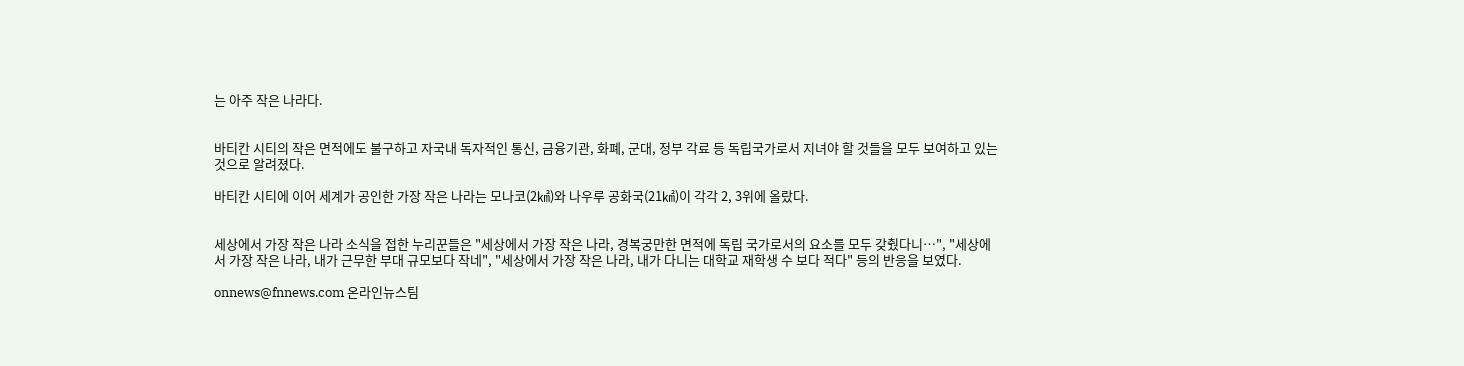는 아주 작은 나라다.


바티칸 시티의 작은 면적에도 불구하고 자국내 독자적인 통신, 금융기관, 화폐, 군대, 정부 각료 등 독립국가로서 지녀야 할 것들을 모두 보여하고 있는 것으로 알려졌다.

바티칸 시티에 이어 세계가 공인한 가장 작은 나라는 모나코(2㎢)와 나우루 공화국(21㎢)이 각각 2, 3위에 올랐다.


세상에서 가장 작은 나라 소식을 접한 누리꾼들은 "세상에서 가장 작은 나라, 경복궁만한 면적에 독립 국가로서의 요소를 모두 갖췄다니…", "세상에서 가장 작은 나라, 내가 근무한 부대 규모보다 작네", "세상에서 가장 작은 나라, 내가 다니는 대학교 재학생 수 보다 적다" 등의 반응을 보였다.

onnews@fnnews.com 온라인뉴스팀